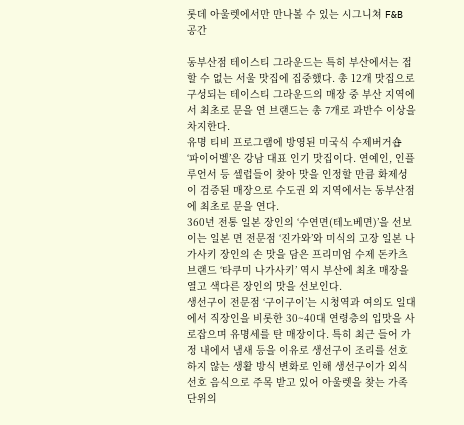롯데 아울렛에서만 만나볼 수 있는 시그니쳐 F&B 공간

동부산점 테이스티 그라운드는 특히 부산에서는 접할 수 없는 서울 맛집에 집중했다. 총 12개 맛집으로 구성되는 테이스티 그라운드의 매장 중 부산 지역에서 최초로 문을 연 브랜드는 총 7개로 과반수 이상을 차지한다.
유명 티비 프로그램에 방영된 미국식 수제버거숍 ‘파이어벨’은 강남 대표 인기 맛집이다. 연예인, 인플루언서 등 셀럽들이 찾아 맛을 인정할 만큼 화제성이 검증된 매장으로 수도권 외 지역에서는 동부산점에 최초로 문을 연다.
360년 전통 일본 장인의 ‘수연면(테노베면)’을 선보이는 일본 면 전문점 ‘진가와’와 미식의 고장 일본 나가사키 장인의 손 맛을 담은 프리미엄 수제 돈카츠 브랜드 ‘타쿠미 나가사키’ 역시 부산에 최초 매장을 열고 색다른 장인의 맛을 선보인다.
생선구이 전문점 ‘구이구이’는 시청역과 여의도 일대에서 직장인을 비롯한 30~40대 연령층의 입맛을 사로잡으며 유명세를 탄 매장이다. 특히 최근 들어 가정 내에서 냄새 등을 이유로 생선구이 조리를 선호하지 않는 생활 방식 변화로 인해 생선구이가 외식 선호 음식으로 주목 받고 있어 아울렛을 찾는 가족단위의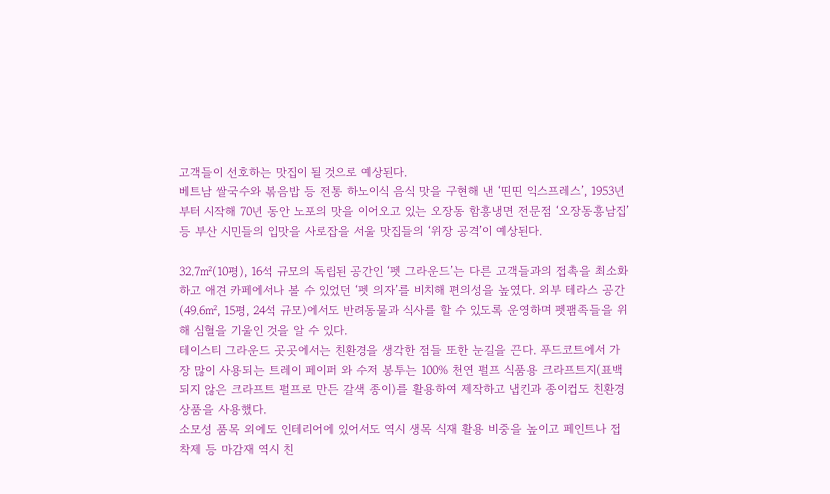고객들이 선호하는 맛집이 될 것으로 예상된다.
베트남 쌀국수와 볶음밥 등 전통 하노이식 음식 맛을 구현해 낸 ‘띤띤 익스프레스’, 1953년부터 시작해 70년 동안 노포의 맛을 이어오고 있는 오장동 함흥냉면 전문점 ‘오장동흥남집’ 등 부산 시민들의 입맛을 사로잡을 서울 맛집들의 ‘위장 공격’이 예상된다.

32.7㎡(10평), 16석 규모의 독립된 공간인 ‘펫 그라운드’는 다른 고객들과의 접촉을 최소화하고 애견 카페에서나 볼 수 있었던 ‘펫 의자’를 비치해 편의성을 높였다. 외부 테라스 공간(49.6㎡, 15평, 24석 규모)에서도 반려동물과 식사를 할 수 있도록 운영하며 펫팸족들을 위해 심혈을 기울인 것을 알 수 있다.
테이스티 그라운드 곳곳에서는 친환경을 생각한 점들 또한 눈길을 끈다. 푸드코트에서 가장 많이 사용되는 트레이 페이퍼 와 수저 봉투는 100% 천연 펄프 식품용 크라프트지(표백되지 않은 크라프트 펄프로 만든 갈색 종이)를 활용하여 제작하고 냅킨과 종이컵도 친환경 상품을 사용했다.
소모성 품목 외에도 인테리어에 있어서도 역시 생목 식재 활용 비중을 높이고 페인트나 접착제 등 마감재 역시 친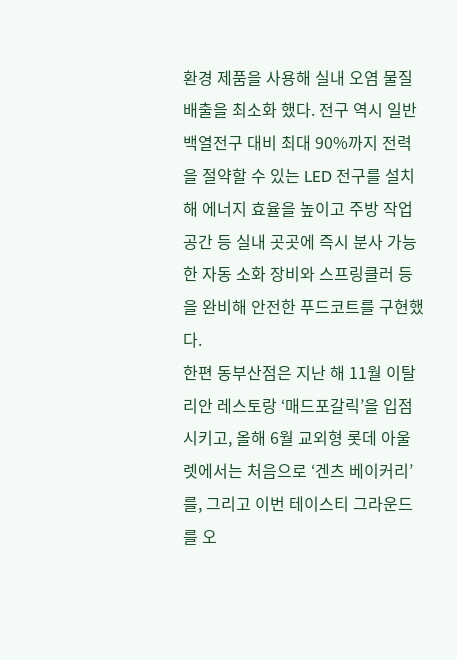환경 제품을 사용해 실내 오염 물질 배출을 최소화 했다. 전구 역시 일반 백열전구 대비 최대 90%까지 전력을 절약할 수 있는 LED 전구를 설치해 에너지 효율을 높이고 주방 작업 공간 등 실내 곳곳에 즉시 분사 가능한 자동 소화 장비와 스프링클러 등을 완비해 안전한 푸드코트를 구현했다.
한편 동부산점은 지난 해 11월 이탈리안 레스토랑 ‘매드포갈릭’을 입점시키고, 올해 6월 교외형 롯데 아울렛에서는 처음으로 ‘겐츠 베이커리’를, 그리고 이번 테이스티 그라운드를 오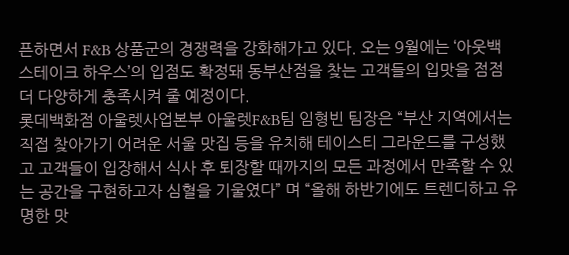픈하면서 F&B 상품군의 경쟁력을 강화해가고 있다. 오는 9월에는 ‘아웃백 스테이크 하우스’의 입점도 확정돼 동부산점을 찾는 고객들의 입맛을 점점 더 다양하게 충족시켜 줄 예정이다.
롯데백화점 아울렛사업본부 아울렛F&B팀 임형빈 팀장은 “부산 지역에서는 직접 찾아가기 어려운 서울 맛집 등을 유치해 테이스티 그라운드를 구성했고 고객들이 입장해서 식사 후 퇴장할 때까지의 모든 과정에서 만족할 수 있는 공간을 구현하고자 심혈을 기울였다” 며 “올해 하반기에도 트렌디하고 유명한 맛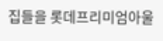집들을 롯데프리미엄아울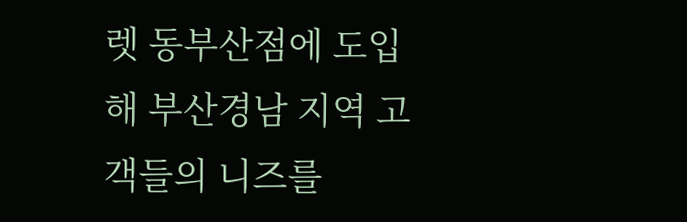렛 동부산점에 도입해 부산경남 지역 고객들의 니즈를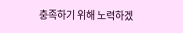충족하기 위해 노력하겠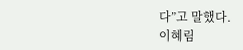다”고 말했다.
이혜림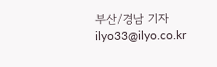부산/경남 기자 ilyo33@ilyo.co.kr